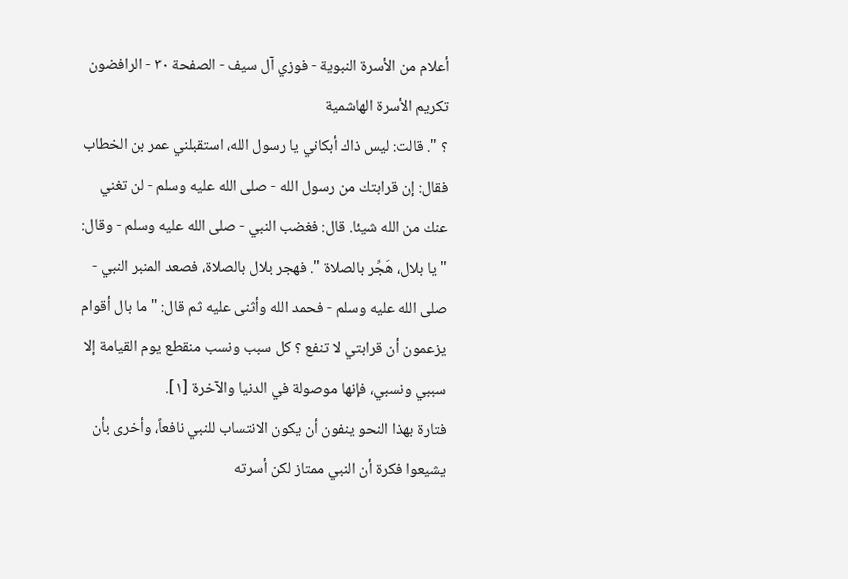أعلام من الأسرة النبوية - فوزي آل سيف - الصفحة ٣٠ - الرافضون تکریم الأسرة الهاشمیة
؟ ". قالت: ليس ذاك أبكاني يا رسول الله، استقبلني عمر بن الخطاب فقال: إن قرابتك من رسول الله - صلى الله عليه وسلم - لن تغني عنك من الله شيئا. قال: فغضب النبي - صلى الله عليه وسلم - وقال: " يا بلال، هَجِّر بالصلاة ". فهجر بلال بالصلاة، فصعد المنبر النبي - صلى الله عليه وسلم - فحمد الله وأثنى عليه ثم قال: " ما بال أقوام يزعمون أن قرابتي لا تنفع ؟ كل سبب ونسب منقطع يوم القيامة إلا سببي ونسبي، فإنها موصولة في الدنيا والآخرة [١].
فتارة بهذا النحو ينفون أن يكون الانتساب للنبي نافعاً، وأخرى بأن يشيعوا فكرة أن النبي ممتاز لكن أسرته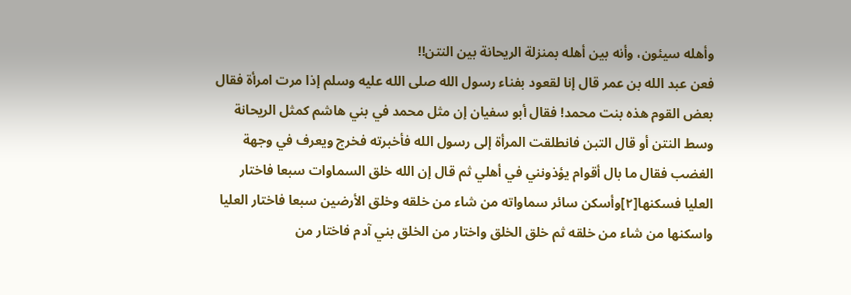وأهله سيئون، وأنه بين أهله بمنزلة الريحانة بين النتن!!
فعن عبد الله بن عمر قال إنا لقعود بفناء رسول الله صلى الله عليه وسلم إذا مرت امرأة فقال بعض القوم هذه بنت محمد! فقال أبو سفيان إن مثل محمد في بني هاشم كمثل الريحانة وسط النتن أو قال التبن فانطلقت المرأة إلى رسول الله فأخبرته فخرج ويعرف في وجهة الغضب فقال ما بال أقوام يؤذونني في أهلي ثم قال إن الله خلق السماوات سبعا فاختار العليا فسكنها[٢]وأسكن سائر سماواته من شاء من خلقه وخلق الأرضين سبعا فاختار العليا واسكنها من شاء من خلقه ثم خلق الخلق واختار من الخلق بني آدم فاختار من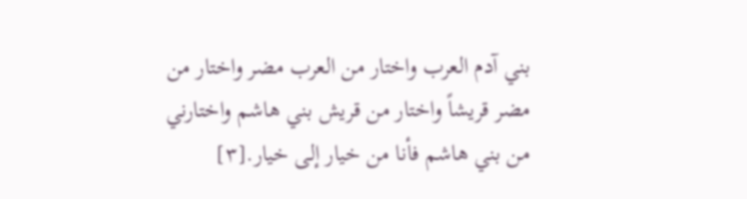بني آدم العرب واختار من العرب مضر واختار من مضر قريشاً واختار من قريش بني هاشم واختارني من بني هاشم فأنا من خيار إلى خيار.[٣]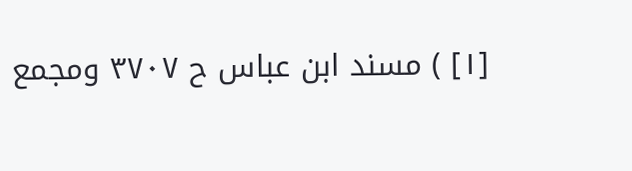[١] ) مسند ابن عباس ح ٣٧٠٧ ومجمع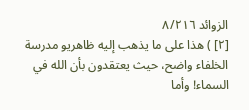الزوائد ٨/٢١٦
[٢] ) هذا على ما يذهب إليه ظاهريو مدرسة الخلفاء واضح، حيث يعتقدون بأن الله في السماء! وأما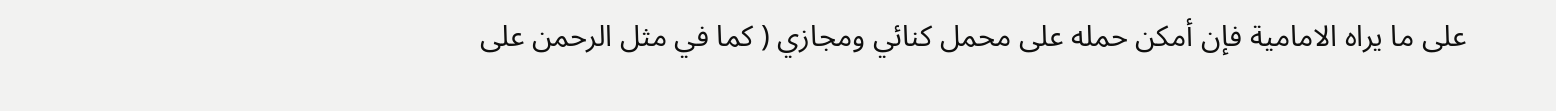على ما يراه الامامية فإن أمكن حمله على محمل كنائي ومجازي ( كما في مثل الرحمن على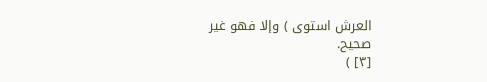العرش استوى ) وإلا فهو غير صحيح.
[٣] )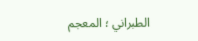الطبراني ؛ المعجم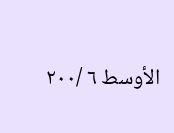الأوسط ٦ /٢٠٠